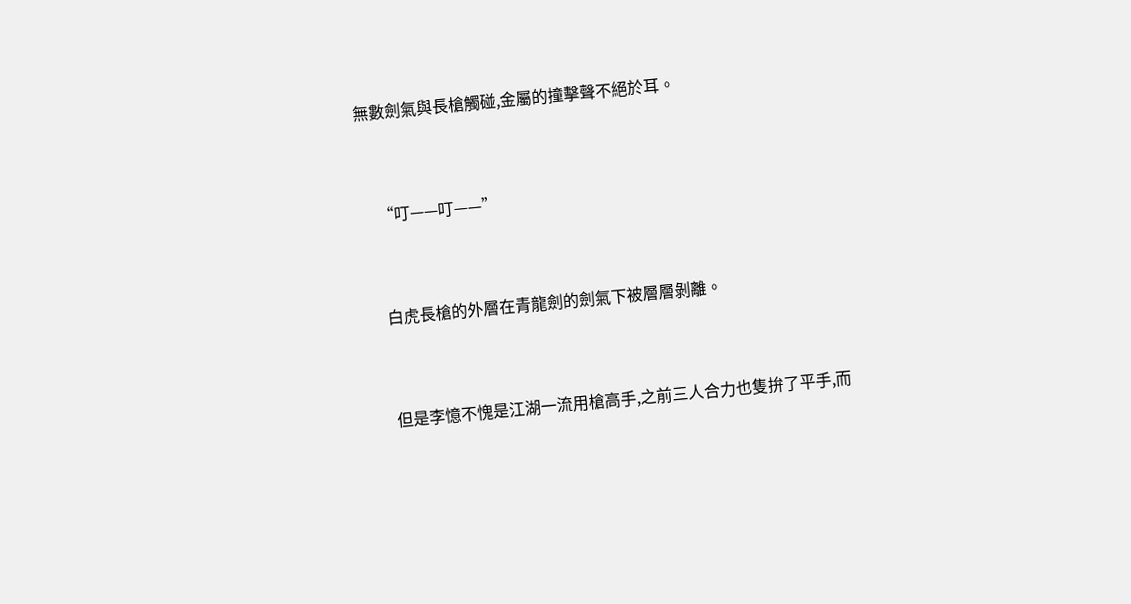無數劍氣與長槍觸碰,金屬的撞擊聲不絕於耳。


    “叮——叮——”


    白虎長槍的外層在青龍劍的劍氣下被層層剝離。


    但是李憶不愧是江湖一流用槍高手,之前三人合力也隻拚了平手,而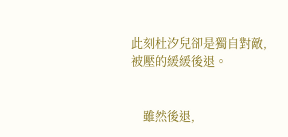此刻杜汐兒卻是獨自對敵,被壓的緩緩後退。


    雖然後退,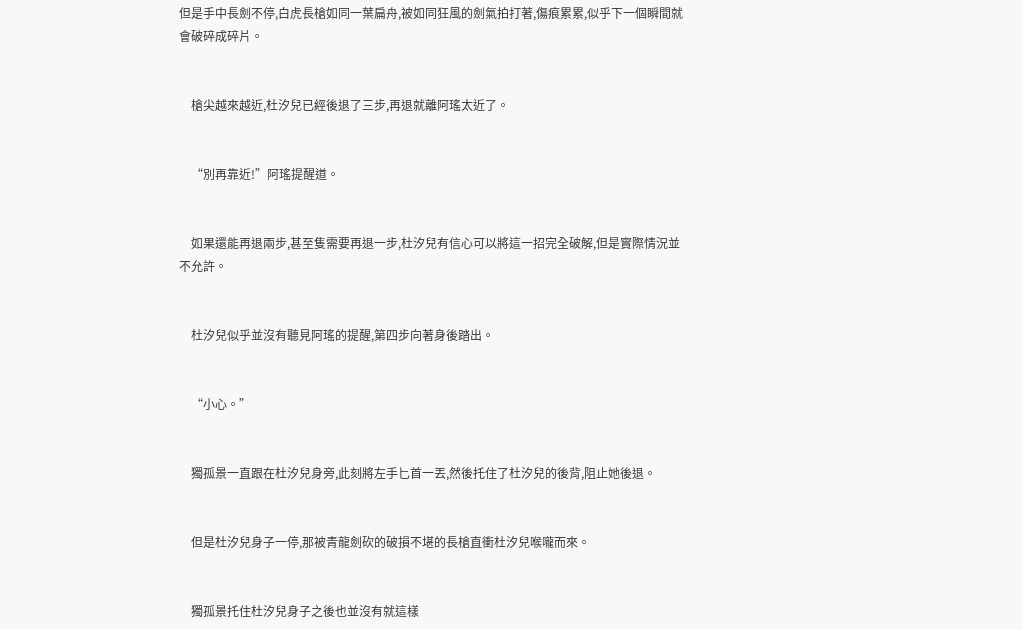但是手中長劍不停,白虎長槍如同一葉扁舟,被如同狂風的劍氣拍打著,傷痕累累,似乎下一個瞬間就會破碎成碎片。


    槍尖越來越近,杜汐兒已經後退了三步,再退就離阿瑤太近了。


    “別再靠近!”阿瑤提醒道。


    如果還能再退兩步,甚至隻需要再退一步,杜汐兒有信心可以將這一招完全破解,但是實際情況並不允許。


    杜汐兒似乎並沒有聽見阿瑤的提醒,第四步向著身後踏出。


    “小心。”


    獨孤景一直跟在杜汐兒身旁,此刻將左手匕首一丟,然後托住了杜汐兒的後背,阻止她後退。


    但是杜汐兒身子一停,那被青龍劍砍的破損不堪的長槍直衝杜汐兒喉嚨而來。


    獨孤景托住杜汐兒身子之後也並沒有就這樣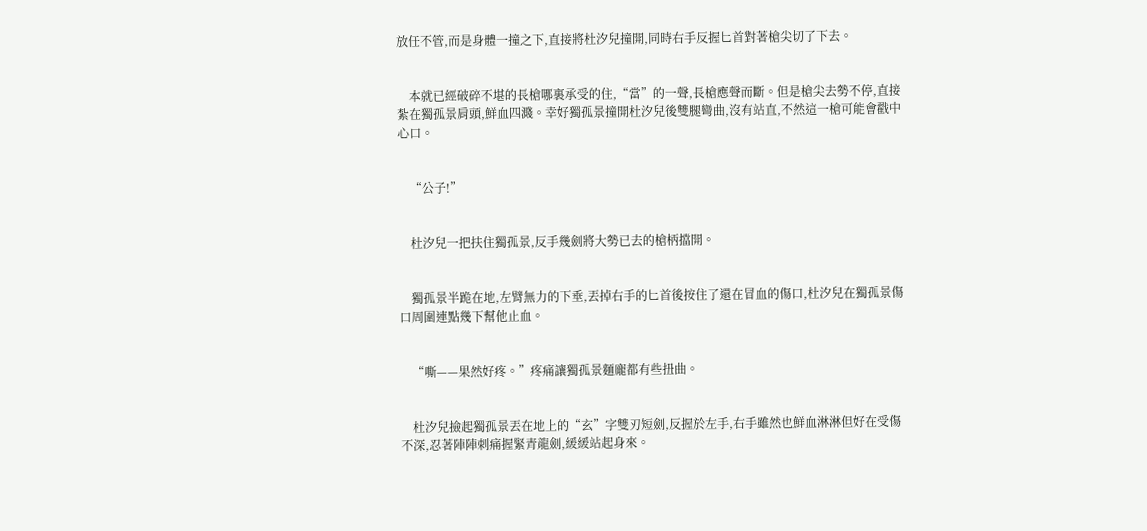放任不管,而是身體一撞之下,直接將杜汐兒撞開,同時右手反握匕首對著槍尖切了下去。


    本就已經破碎不堪的長槍哪裏承受的住,“當”的一聲,長槍應聲而斷。但是槍尖去勢不停,直接紮在獨孤景肩頭,鮮血四濺。幸好獨孤景撞開杜汐兒後雙腿彎曲,沒有站直,不然這一槍可能會戳中心口。


    “公子!”


    杜汐兒一把扶住獨孤景,反手幾劍將大勢已去的槍柄擋開。


    獨孤景半跪在地,左臂無力的下垂,丟掉右手的匕首後按住了還在冒血的傷口,杜汐兒在獨孤景傷口周圍連點幾下幫他止血。


    “嘶——果然好疼。”疼痛讓獨孤景麵龐都有些扭曲。


    杜汐兒撿起獨孤景丟在地上的“玄”字雙刃短劍,反握於左手,右手雖然也鮮血淋淋但好在受傷不深,忍著陣陣刺痛握緊青龍劍,緩緩站起身來。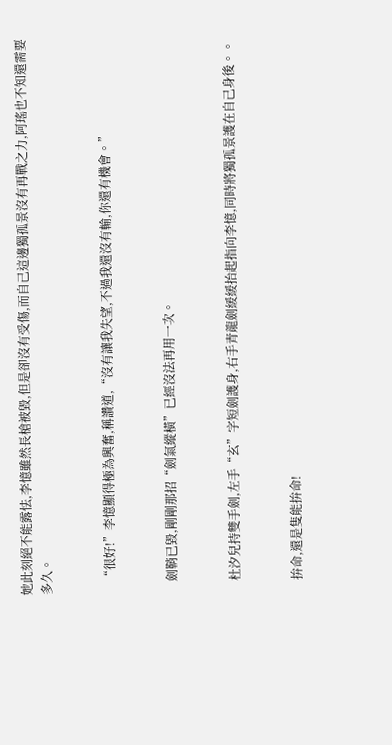她此刻絕不能露怯,李憶雖然長槍被毀,但是卻沒有受傷,而自己這邊獨孤景沒有再戰之力,阿瑤也不知還需要多久。


    “很好!”李憶顯得極為興奮,稱讚道,“沒有讓我失望,不過我還沒有輸,你還有機會。”


    劍鞘已毀,剛剛那招“劍氣縱橫”已經沒法再用一次。


    杜汐兒持雙手劍,左手“玄”字短劍護身,右手青龍劍緩緩抬起指向李憶,同時將獨孤景護在自己身後。。


    拚命,還是隻能拚命!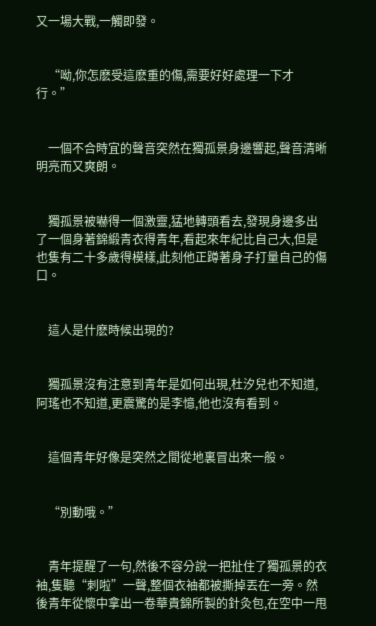又一場大戰,一觸即發。


    “呦,你怎麽受這麽重的傷,需要好好處理一下才行。”


    一個不合時宜的聲音突然在獨孤景身邊響起,聲音清晰明亮而又爽朗。


    獨孤景被嚇得一個激靈,猛地轉頭看去,發現身邊多出了一個身著錦緞青衣得青年,看起來年紀比自己大,但是也隻有二十多歲得模樣,此刻他正蹲著身子打量自己的傷口。


    這人是什麽時候出現的?


    獨孤景沒有注意到青年是如何出現,杜汐兒也不知道,阿瑤也不知道,更震驚的是李憶,他也沒有看到。


    這個青年好像是突然之間從地裏冒出來一般。


    “別動哦。”


    青年提醒了一句,然後不容分說一把扯住了獨孤景的衣袖,隻聽“刺啦”一聲,整個衣袖都被撕掉丟在一旁。然後青年從懷中拿出一卷華貴錦所製的針灸包,在空中一甩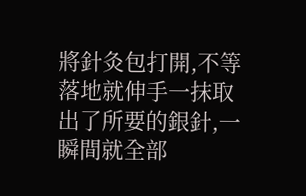將針灸包打開,不等落地就伸手一抹取出了所要的銀針,一瞬間就全部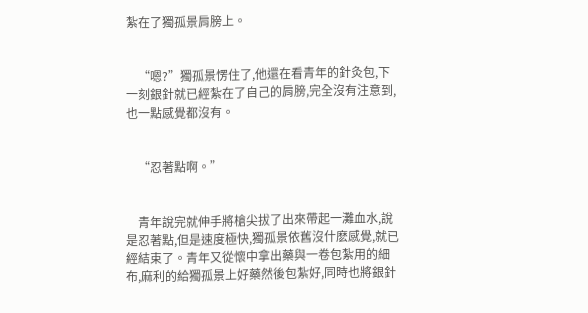紮在了獨孤景肩膀上。


    “嗯?”獨孤景愣住了,他還在看青年的針灸包,下一刻銀針就已經紮在了自己的肩膀,完全沒有注意到,也一點感覺都沒有。


    “忍著點啊。”


    青年說完就伸手將槍尖拔了出來帶起一灘血水,說是忍著點,但是速度極快,獨孤景依舊沒什麽感覺,就已經結束了。青年又從懷中拿出藥與一卷包紮用的細布,麻利的給獨孤景上好藥然後包紮好,同時也將銀針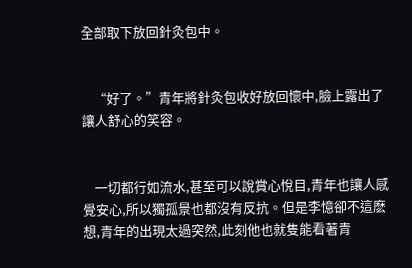全部取下放回針灸包中。


    “好了。”青年將針灸包收好放回懷中,臉上露出了讓人舒心的笑容。


    一切都行如流水,甚至可以說賞心悅目,青年也讓人感覺安心,所以獨孤景也都沒有反抗。但是李憶卻不這麽想,青年的出現太過突然,此刻他也就隻能看著青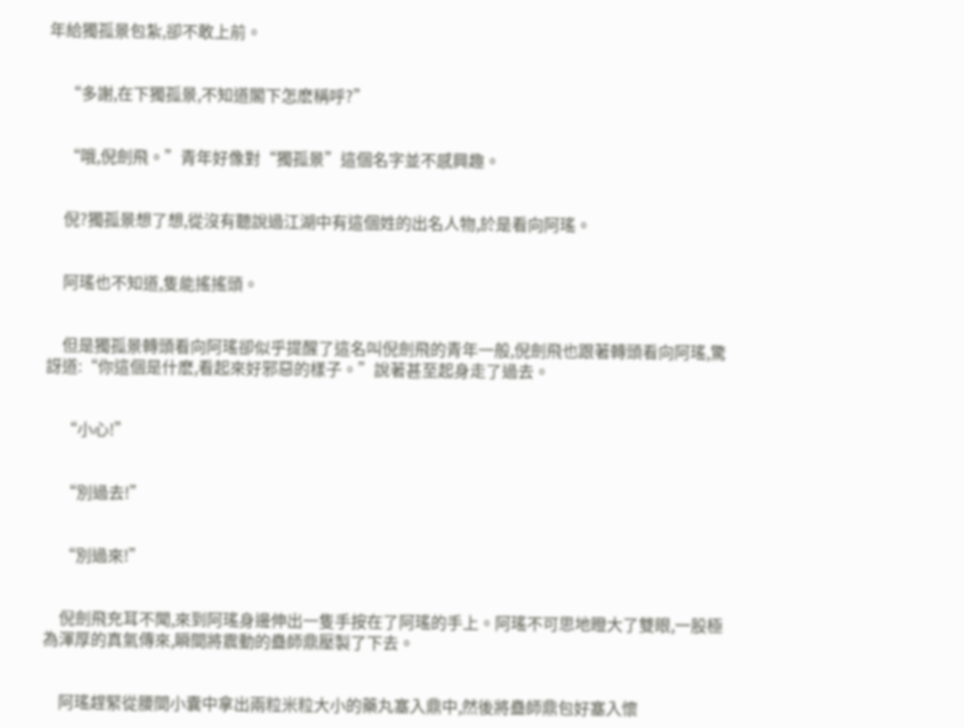年給獨孤景包紮,卻不敢上前。


    “多謝,在下獨孤景,不知道閣下怎麽稱呼?”


    “哦,倪劍飛。”青年好像對“獨孤景”這個名字並不感興趣。


    倪?獨孤景想了想,從沒有聽說過江湖中有這個姓的出名人物,於是看向阿瑤。


    阿瑤也不知道,隻能搖搖頭。


    但是獨孤景轉頭看向阿瑤卻似乎提醒了這名叫倪劍飛的青年一般,倪劍飛也跟著轉頭看向阿瑤,驚訝道:“你這個是什麽,看起來好邪惡的樣子。”說著甚至起身走了過去。


    “小心!”


    “別過去!”


    “別過來!”


    倪劍飛充耳不聞,來到阿瑤身邊伸出一隻手按在了阿瑤的手上。阿瑤不可思地瞪大了雙眼,一股極為渾厚的真氣傳來,瞬間將震動的蠱師鼎壓製了下去。


    阿瑤趕緊從腰間小囊中拿出兩粒米粒大小的藥丸塞入鼎中,然後將蠱師鼎包好塞入懷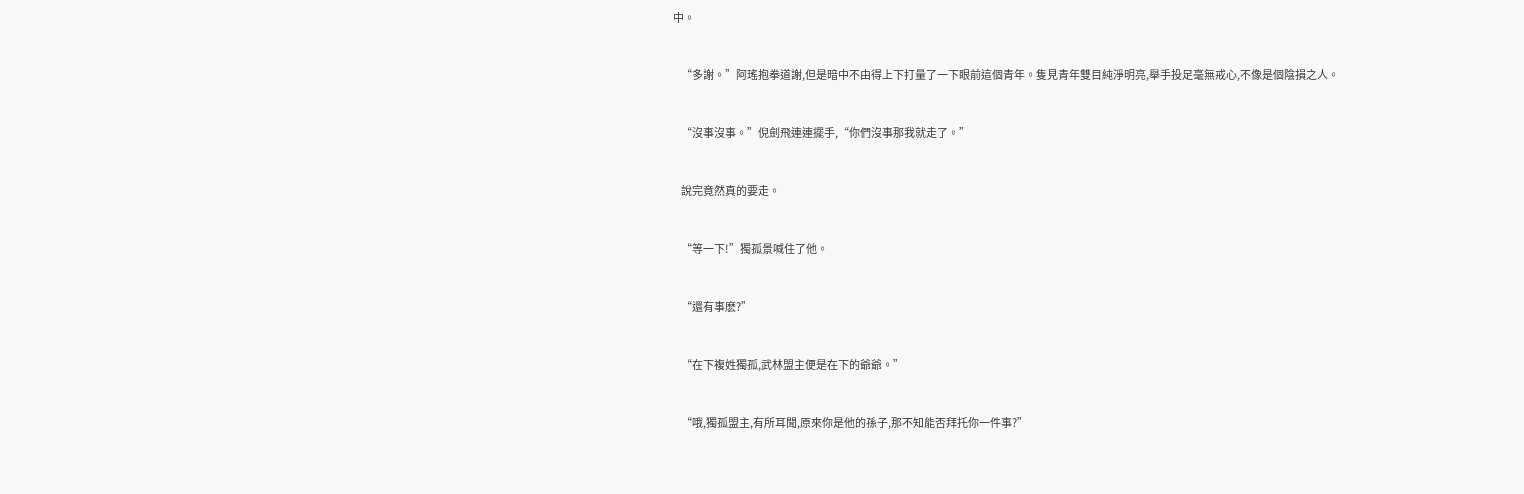中。


    “多謝。”阿瑤抱拳道謝,但是暗中不由得上下打量了一下眼前這個青年。隻見青年雙目純淨明亮,舉手投足毫無戒心,不像是個陰損之人。


    “沒事沒事。”倪劍飛連連擺手,“你們沒事那我就走了。”


    說完竟然真的要走。


    “等一下!”獨孤景喊住了他。


    “還有事麽?”


    “在下複姓獨孤,武林盟主便是在下的爺爺。”


    “哦,獨孤盟主,有所耳聞,原來你是他的孫子,那不知能否拜托你一件事?”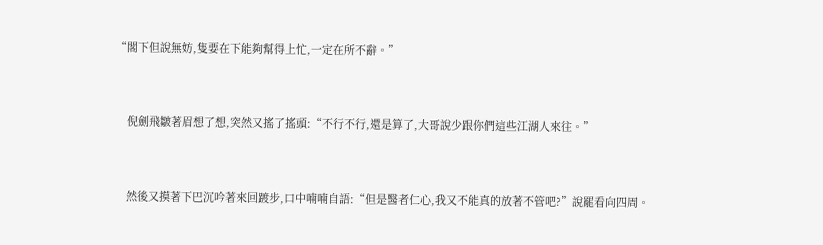“閣下但說無妨,隻要在下能夠幫得上忙,一定在所不辭。”


    倪劍飛皺著眉想了想,突然又搖了搖頭:“不行不行,還是算了,大哥說少跟你們這些江湖人來往。”


    然後又摸著下巴沉吟著來回踱步,口中喃喃自語:“但是醫者仁心,我又不能真的放著不管吧?”說罷看向四周。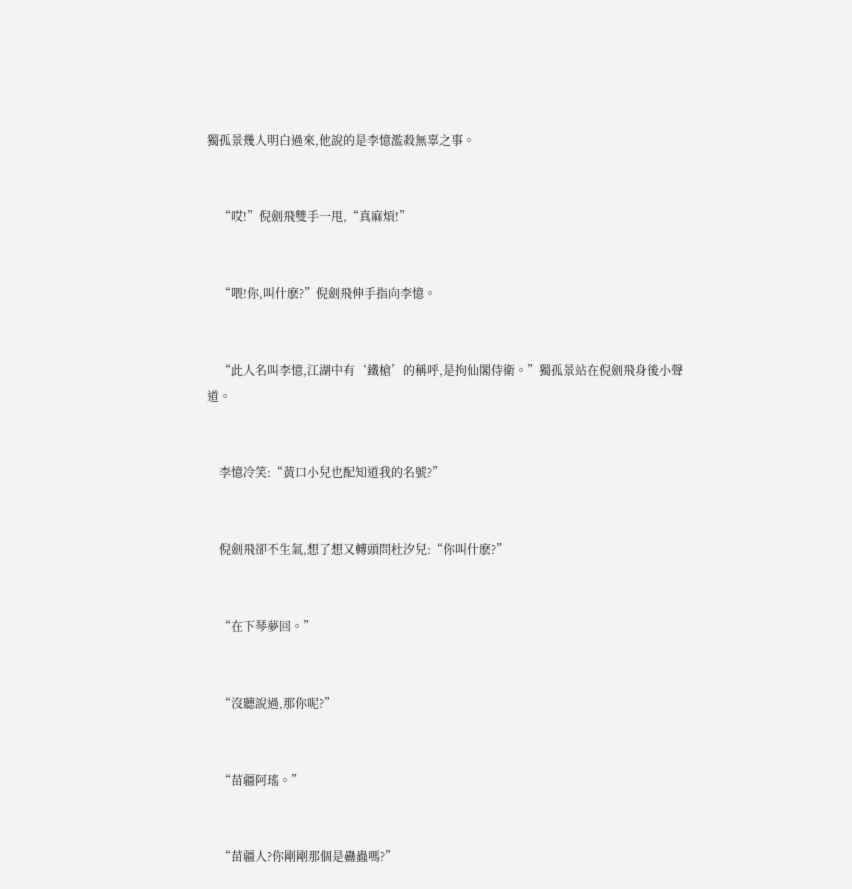獨孤景幾人明白過來,他說的是李憶濫殺無辜之事。


    “哎!”倪劍飛雙手一甩,“真麻煩!”


    “喂!你,叫什麽?”倪劍飛伸手指向李憶。


    “此人名叫李憶,江湖中有‘鐵槍’的稱呼,是拘仙閣侍衛。”獨孤景站在倪劍飛身後小聲道。


    李憶冷笑:“黃口小兒也配知道我的名號?”


    倪劍飛卻不生氣,想了想又轉頭問杜汐兒:“你叫什麽?”


    “在下琴夢回。”


    “沒聽說過,那你呢?”


    “苗疆阿瑤。”


    “苗疆人?你剛剛那個是蠱蟲嗎?”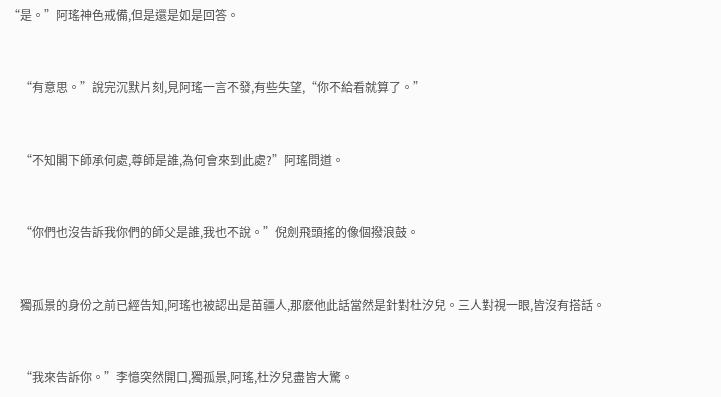“是。”阿瑤神色戒備,但是還是如是回答。


    “有意思。”說完沉默片刻,見阿瑤一言不發,有些失望,“你不給看就算了。”


    “不知閣下師承何處,尊師是誰,為何會來到此處?”阿瑤問道。


    “你們也沒告訴我你們的師父是誰,我也不說。”倪劍飛頭搖的像個撥浪鼓。


    獨孤景的身份之前已經告知,阿瑤也被認出是苗疆人,那麽他此話當然是針對杜汐兒。三人對視一眼,皆沒有搭話。


    “我來告訴你。”李憶突然開口,獨孤景,阿瑤,杜汐兒盡皆大驚。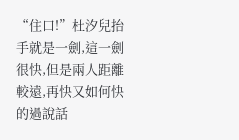“住口!”杜汐兒抬手就是一劍,這一劍很快,但是兩人距離較遠,再快又如何快的過說話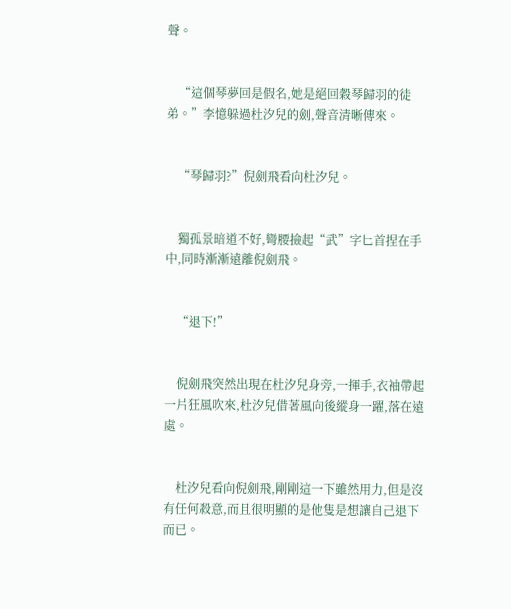聲。


    “這個琴夢回是假名,她是絕回穀琴歸羽的徒弟。”李憶躲過杜汐兒的劍,聲音清晰傳來。


    “琴歸羽?”倪劍飛看向杜汐兒。


    獨孤景暗道不好,彎腰撿起“武”字匕首捏在手中,同時漸漸遠離倪劍飛。


    “退下!”


    倪劍飛突然出現在杜汐兒身旁,一揮手,衣袖帶起一片狂風吹來,杜汐兒借著風向後縱身一躍,落在遠處。


    杜汐兒看向倪劍飛,剛剛這一下雖然用力,但是沒有任何殺意,而且很明顯的是他隻是想讓自己退下而已。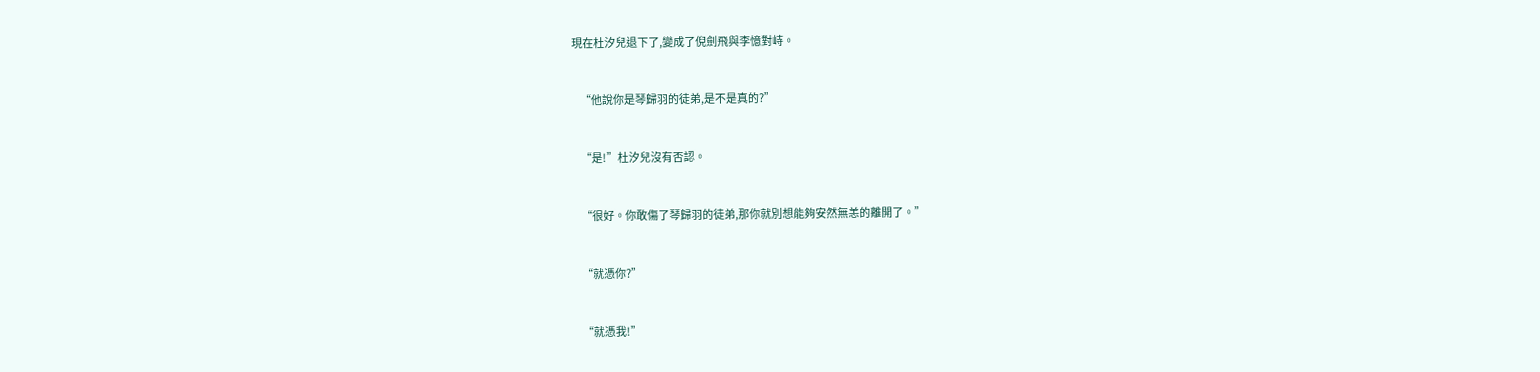現在杜汐兒退下了,變成了倪劍飛與李憶對峙。


    “他說你是琴歸羽的徒弟,是不是真的?”


    “是!”杜汐兒沒有否認。


    “很好。你敢傷了琴歸羽的徒弟,那你就別想能夠安然無恙的離開了。”


    “就憑你?”


    “就憑我!”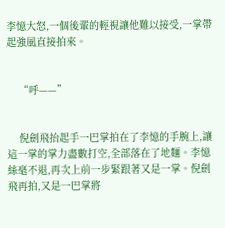李憶大怒,一個後輩的輕視讓他難以接受,一掌帶起強風直接拍來。


    “呼——”


    倪劍飛抬起手一巴掌拍在了李憶的手腕上,讓這一掌的掌力盡數打空,全部落在了地麵。李憶絲毫不退,再次上前一步緊跟著又是一掌。倪劍飛再拍,又是一巴掌將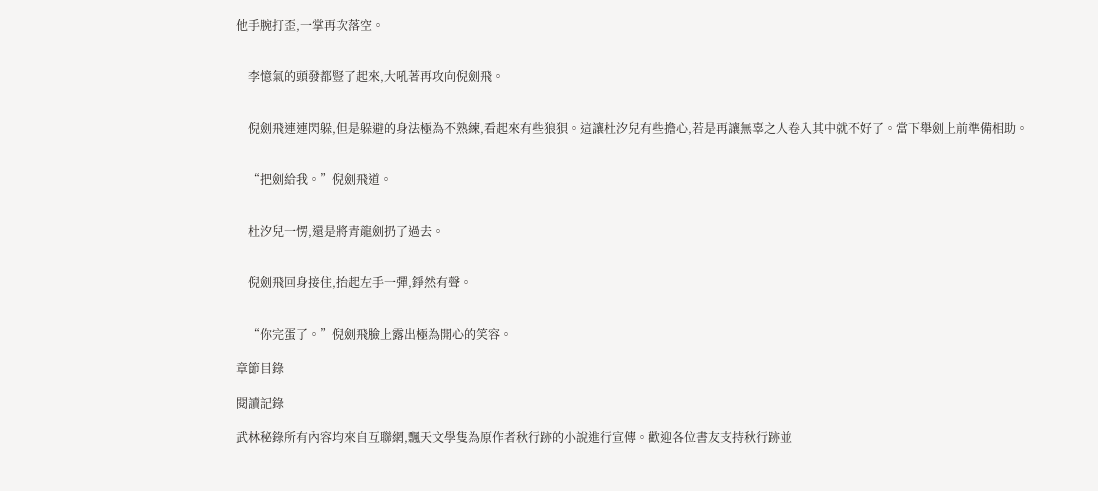他手腕打歪,一掌再次落空。


    李憶氣的頭發都豎了起來,大吼著再攻向倪劍飛。


    倪劍飛連連閃躲,但是躲避的身法極為不熟練,看起來有些狼狽。這讓杜汐兒有些擔心,若是再讓無辜之人卷入其中就不好了。當下舉劍上前準備相助。


    “把劍給我。”倪劍飛道。


    杜汐兒一愣,還是將青龍劍扔了過去。


    倪劍飛回身接住,抬起左手一彈,錚然有聲。


    “你完蛋了。”倪劍飛臉上露出極為開心的笑容。

章節目錄

閱讀記錄

武林秘錄所有內容均來自互聯網,飄天文學隻為原作者秋行跡的小說進行宣傳。歡迎各位書友支持秋行跡並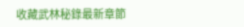收藏武林秘錄最新章節